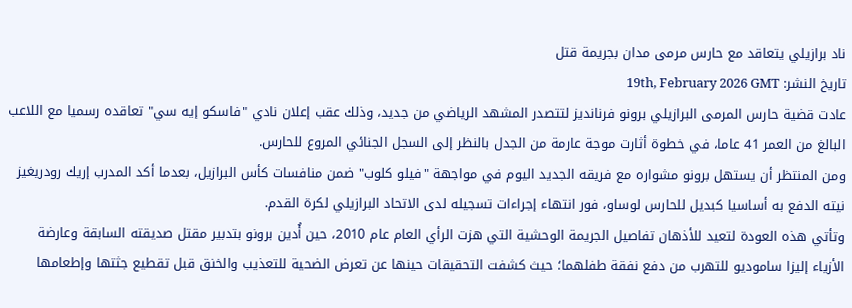ناد برازيلي يتعاقد مع حارس مرمى مدان بجريمة قتل
تاريخ النشر: 19th, February 2026 GMT
عادت قضية حارس المرمى البرازيلي برونو فرنانديز لتتصدر المشهد الرياضي من جديد، وذلك عقب إعلان نادي "فاسكو إيه سي" تعاقده رسميا مع اللاعب البالغ من العمر 41 عاما، في خطوة أثارت موجة عارمة من الجدل بالنظر إلى السجل الجنائي المروع للحارس.
ومن المنتظر أن يستهل برونو مشواره مع فريقه الجديد اليوم في مواجهة "فيلو كلوب" ضمن منافسات كأس البرازيل، بعدما أكد المدرب إريك رودريغيز نيته الدفع به أساسيا كبديل للحارس لوساو، فور انتهاء إجراءات تسجيله لدى الاتحاد البرازيلي لكرة القدم.
وتأتي هذه العودة لتعيد للأذهان تفاصيل الجريمة الوحشية التي هزت الرأي العام عام 2010، حين أُدين برونو بتدبير مقتل صديقته السابقة وعارضة الأزياء إليزا ساموديو للتهرب من دفع نفقة طفلهما؛ حيث كشفت التحقيقات حينها عن تعرض الضحية للتعذيب والخنق قبل تقطيع جثتها وإطعامها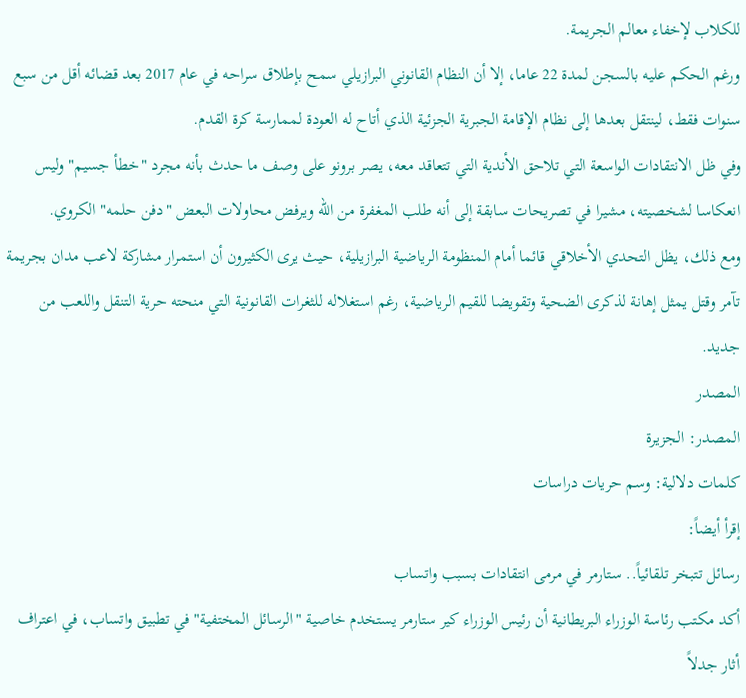للكلاب لإخفاء معالم الجريمة.
ورغم الحكم عليه بالسجن لمدة 22 عاما، إلا أن النظام القانوني البرازيلي سمح بإطلاق سراحه في عام 2017 بعد قضائه أقل من سبع سنوات فقط، لينتقل بعدها إلى نظام الإقامة الجبرية الجزئية الذي أتاح له العودة لممارسة كرة القدم.
وفي ظل الانتقادات الواسعة التي تلاحق الأندية التي تتعاقد معه، يصر برونو على وصف ما حدث بأنه مجرد "خطأ جسيم" وليس انعكاسا لشخصيته، مشيرا في تصريحات سابقة إلى أنه طلب المغفرة من الله ويرفض محاولات البعض "دفن حلمه" الكروي.
ومع ذلك، يظل التحدي الأخلاقي قائما أمام المنظومة الرياضية البرازيلية، حيث يرى الكثيرون أن استمرار مشاركة لاعب مدان بجريمة تآمر وقتل يمثل إهانة لذكرى الضحية وتقويضا للقيم الرياضية، رغم استغلاله للثغرات القانونية التي منحته حرية التنقل واللعب من جديد.
المصدر
المصدر: الجزيرة
كلمات دلالية: وسم حريات دراسات
إقرأ أيضاً:
رسائل تتبخر تلقائياً.. ستارمر في مرمى انتقادات بسبب واتساب
أكد مكتب رئاسة الوزراء البريطانية أن رئيس الوزراء كير ستارمر يستخدم خاصية "الرسائل المختفية" في تطبيق واتساب، في اعتراف أثار جدلاً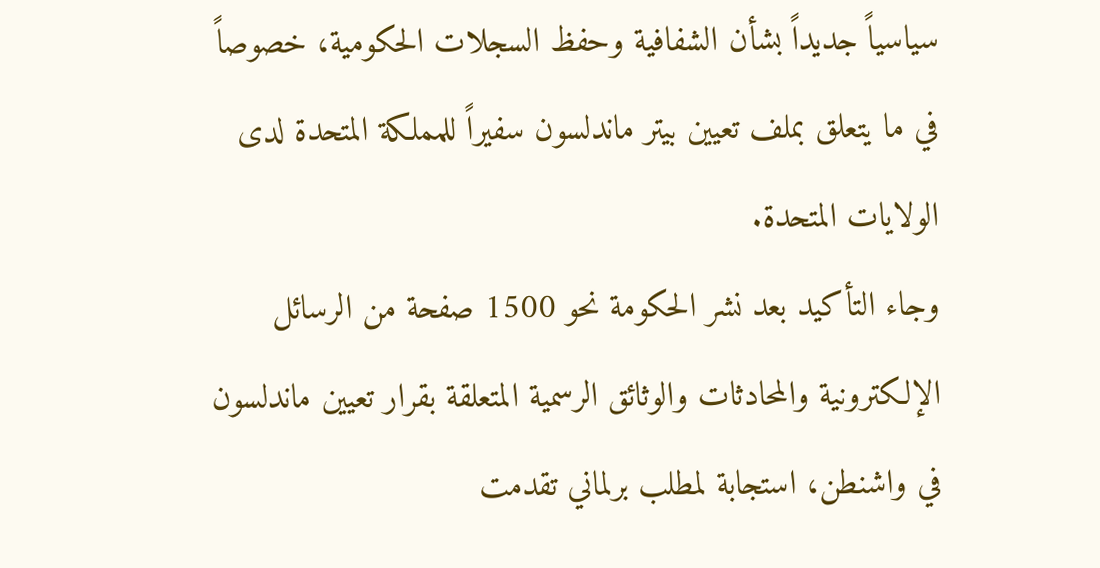سياسياً جديداً بشأن الشفافية وحفظ السجلات الحكومية، خصوصاً في ما يتعلق بملف تعيين بيتر ماندلسون سفيراً للمملكة المتحدة لدى الولايات المتحدة.
وجاء التأكيد بعد نشر الحكومة نحو 1500 صفحة من الرسائل الإلكترونية والمحادثات والوثائق الرسمية المتعلقة بقرار تعيين ماندلسون في واشنطن، استجابة لمطلب برلماني تقدمت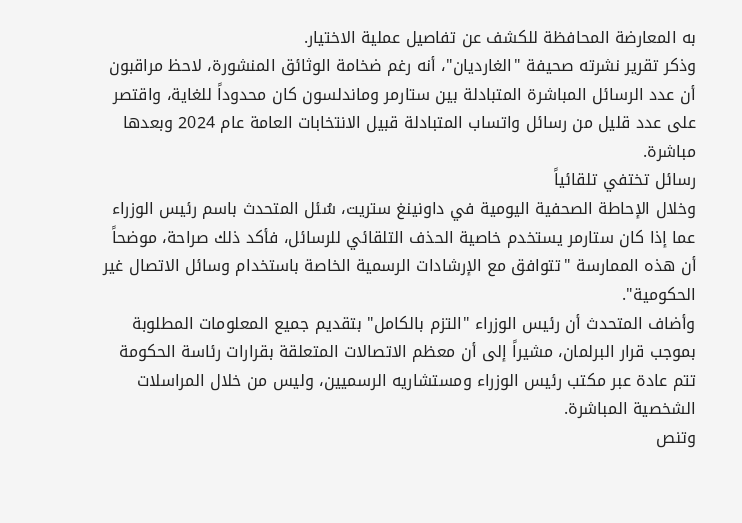به المعارضة المحافظة للكشف عن تفاصيل عملية الاختيار.
وذكر تقرير نشرته صحيفة "الغارديان"، أنه رغم ضخامة الوثائق المنشورة، لاحظ مراقبون أن عدد الرسائل المباشرة المتبادلة بين ستارمر وماندلسون كان محدوداً للغاية، واقتصر على عدد قليل من رسائل واتساب المتبادلة قبيل الانتخابات العامة عام 2024 وبعدها مباشرة.
رسائل تختفي تلقائياً
وخلال الإحاطة الصحفية اليومية في داونينغ ستريت، سُئل المتحدث باسم رئيس الوزراء عما إذا كان ستارمر يستخدم خاصية الحذف التلقائي للرسائل، فأكد ذلك صراحة، موضحاً أن هذه الممارسة "تتوافق مع الإرشادات الرسمية الخاصة باستخدام وسائل الاتصال غير الحكومية".
وأضاف المتحدث أن رئيس الوزراء "التزم بالكامل" بتقديم جميع المعلومات المطلوبة بموجب قرار البرلمان، مشيراً إلى أن معظم الاتصالات المتعلقة بقرارات رئاسة الحكومة تتم عادة عبر مكتب رئيس الوزراء ومستشاريه الرسميين، وليس من خلال المراسلات الشخصية المباشرة.
وتنص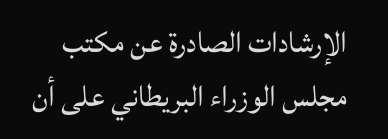الإرشادات الصادرة عن مكتب مجلس الوزراء البريطاني على أن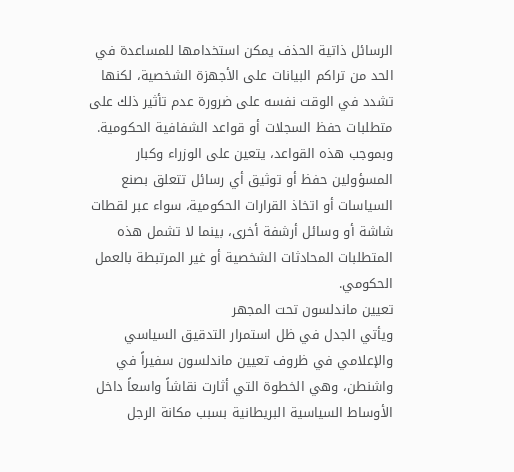الرسائل ذاتية الحذف يمكن استخدامها للمساعدة في الحد من تراكم البيانات على الأجهزة الشخصية، لكنها تشدد في الوقت نفسه على ضرورة عدم تأثير ذلك على متطلبات حفظ السجلات أو قواعد الشفافية الحكومية.
وبموجب هذه القواعد، يتعين على الوزراء وكبار المسؤولين حفظ أو توثيق أي رسائل تتعلق بصنع السياسات أو اتخاذ القرارات الحكومية، سواء عبر لقطات شاشة أو وسائل أرشفة أخرى، بينما لا تشمل هذه المتطلبات المحادثات الشخصية أو غير المرتبطة بالعمل الحكومي.
تعيين ماندلسون تحت المجهر
ويأتي الجدل في ظل استمرار التدقيق السياسي والإعلامي في ظروف تعيين ماندلسون سفيراً في واشنطن، وهي الخطوة التي أثارت نقاشاً واسعاً داخل الأوساط السياسية البريطانية بسبب مكانة الرجل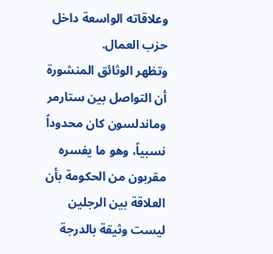وعلاقاته الواسعة داخل حزب العمال.
وتظهر الوثائق المنشورة أن التواصل بين ستارمر وماندلسون كان محدوداً نسبياً، وهو ما يفسره مقربون من الحكومة بأن العلاقة بين الرجلين ليست وثيقة بالدرجة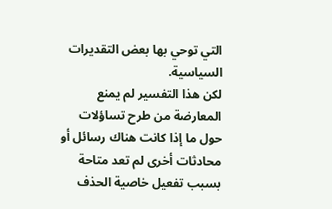التي توحي بها بعض التقديرات السياسية.
لكن هذا التفسير لم يمنع المعارضة من طرح تساؤلات حول ما إذا كانت هناك رسائل أو محادثات أخرى لم تعد متاحة بسبب تفعيل خاصية الحذف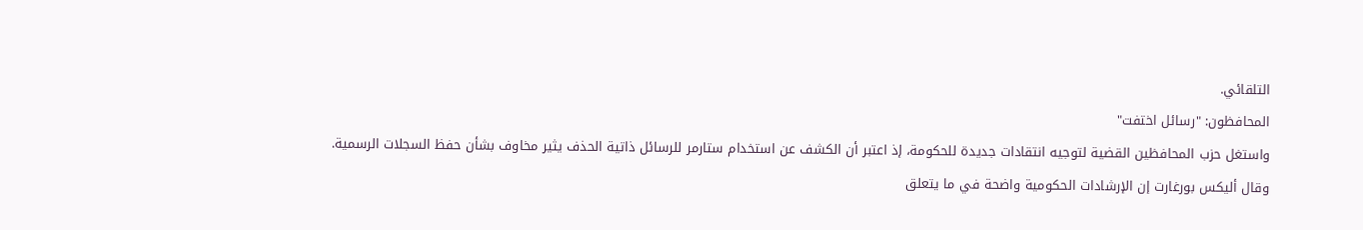التلقائي.
المحافظون: "رسائل اختفت"
واستغل حزب المحافظين القضية لتوجيه انتقادات جديدة للحكومة، إذ اعتبر أن الكشف عن استخدام ستارمر للرسائل ذاتية الحذف يثير مخاوف بشأن حفظ السجلات الرسمية.
وقال أليكس بورغارت إن الإرشادات الحكومية واضحة في ما يتعلق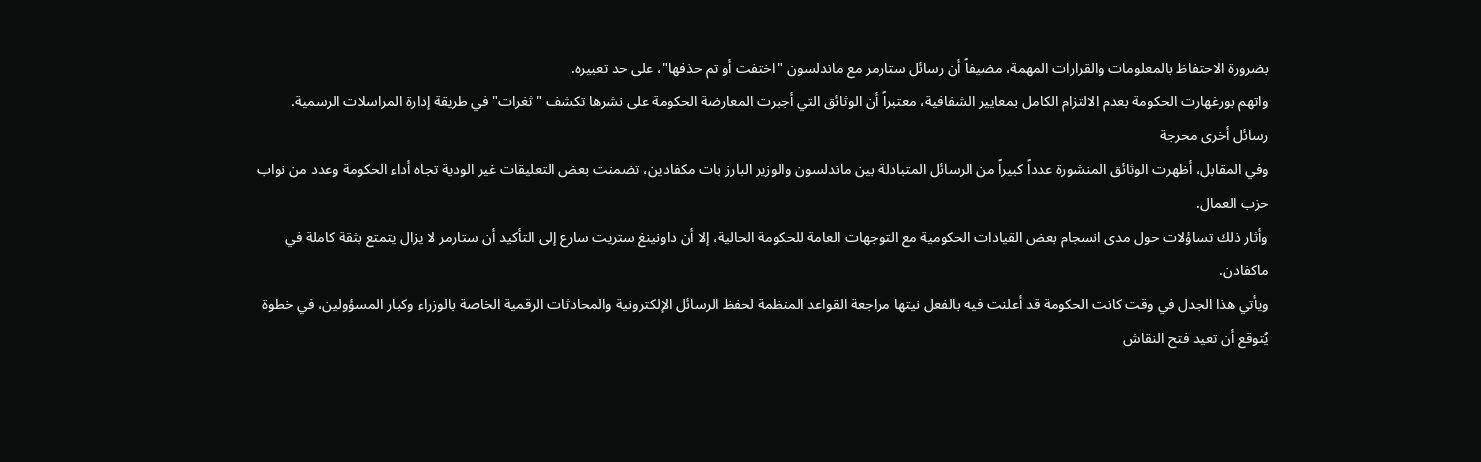بضرورة الاحتفاظ بالمعلومات والقرارات المهمة، مضيفاً أن رسائل ستارمر مع ماندلسون "اختفت أو تم حذفها"، على حد تعبيره.
واتهم بورغهارت الحكومة بعدم الالتزام الكامل بمعايير الشفافية، معتبراً أن الوثائق التي أجبرت المعارضة الحكومة على نشرها تكشف "ثغرات" في طريقة إدارة المراسلات الرسمية.
رسائل أخرى محرجة
وفي المقابل، أظهرت الوثائق المنشورة عدداً كبيراً من الرسائل المتبادلة بين ماندلسون والوزير البارز بات مكفادين، تضمنت بعض التعليقات غير الودية تجاه أداء الحكومة وعدد من نواب حزب العمال.
وأثار ذلك تساؤلات حول مدى انسجام بعض القيادات الحكومية مع التوجهات العامة للحكومة الحالية، إلا أن داونينغ ستريت سارع إلى التأكيد أن ستارمر لا يزال يتمتع بثقة كاملة في ماكفادن.
ويأتي هذا الجدل في وقت كانت الحكومة قد أعلنت فيه بالفعل نيتها مراجعة القواعد المنظمة لحفظ الرسائل الإلكترونية والمحادثات الرقمية الخاصة بالوزراء وكبار المسؤولين، في خطوة يُتوقع أن تعيد فتح النقاش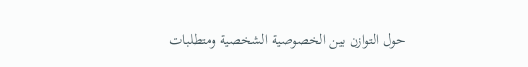حول التوازن بين الخصوصية الشخصية ومتطلبات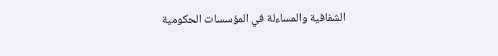الشفافية والمساءلة في المؤسسات الحكومية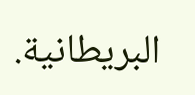البريطانية.